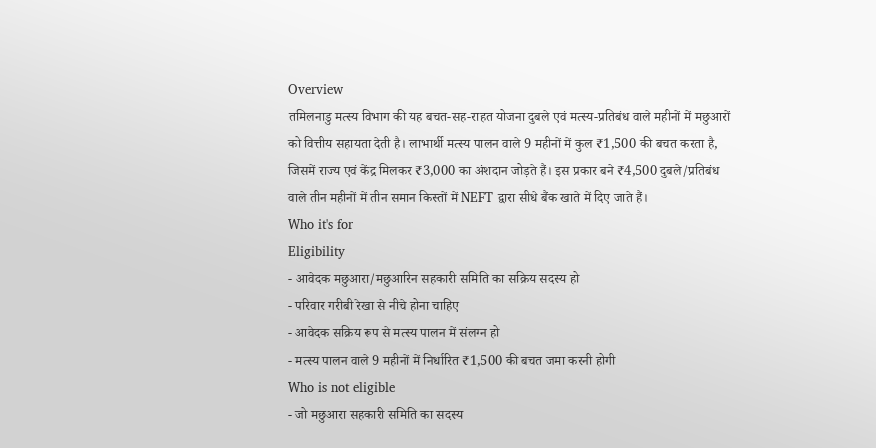Overview
तमिलनाडु मत्स्य विभाग की यह बचत-सह-राहत योजना दुबले एवं मत्स्य-प्रतिबंध वाले महीनों में मछुआरों को वित्तीय सहायता देती है। लाभार्थी मत्स्य पालन वाले 9 महीनों में कुल ₹1,500 की बचत करता है, जिसमें राज्य एवं केंद्र मिलकर ₹3,000 का अंशदान जोड़ते हैं। इस प्रकार बने ₹4,500 दुबले/प्रतिबंध वाले तीन महीनों में तीन समान किस्तों में NEFT द्वारा सीधे बैंक खाते में दिए जाते हैं।
Who it's for
Eligibility
- आवेदक मछुआरा/मछुआरिन सहकारी समिति का सक्रिय सदस्य हो
- परिवार गरीबी रेखा से नीचे होना चाहिए
- आवेदक सक्रिय रूप से मत्स्य पालन में संलग्न हो
- मत्स्य पालन वाले 9 महीनों में निर्धारित ₹1,500 की बचत जमा करनी होगी
Who is not eligible
- जो मछुआरा सहकारी समिति का सदस्य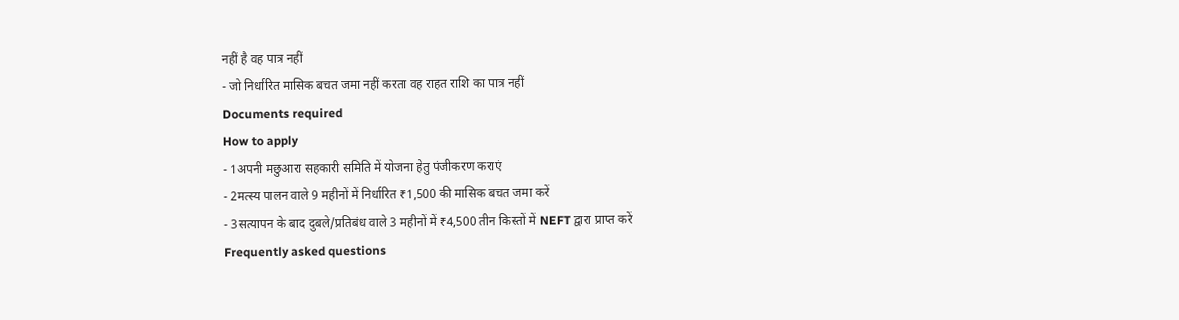नहीं है वह पात्र नहीं
- जो निर्धारित मासिक बचत जमा नहीं करता वह राहत राशि का पात्र नहीं
Documents required
How to apply
- 1अपनी मछुआरा सहकारी समिति में योजना हेतु पंजीकरण कराएं
- 2मत्स्य पालन वाले 9 महीनों में निर्धारित ₹1,500 की मासिक बचत जमा करें
- 3सत्यापन के बाद दुबले/प्रतिबंध वाले 3 महीनों में ₹4,500 तीन किस्तों में NEFT द्वारा प्राप्त करें
Frequently asked questions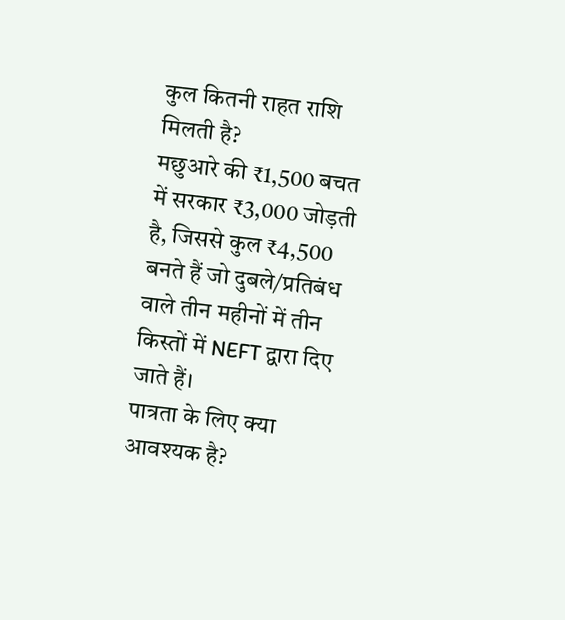कुल कितनी राहत राशि मिलती है?
मछुआरे की ₹1,500 बचत में सरकार ₹3,000 जोड़ती है, जिससे कुल ₹4,500 बनते हैं जो दुबले/प्रतिबंध वाले तीन महीनों में तीन किस्तों में NEFT द्वारा दिए जाते हैं।
पात्रता के लिए क्या आवश्यक है?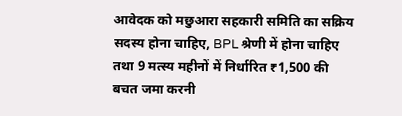आवेदक को मछुआरा सहकारी समिति का सक्रिय सदस्य होना चाहिए, BPL श्रेणी में होना चाहिए तथा 9 मत्स्य महीनों में निर्धारित ₹1,500 की बचत जमा करनी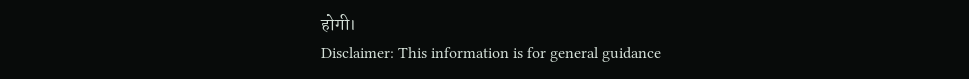होगी।
Disclaimer: This information is for general guidance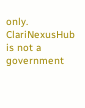only. ClariNexusHub is not a government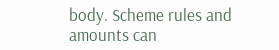body. Scheme rules and amounts can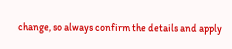change, so always confirm the details and apply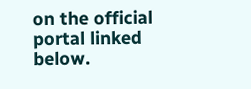on the official portal linked below.